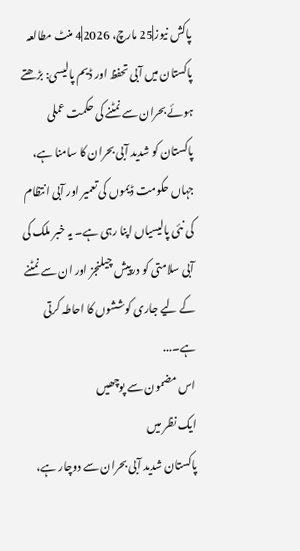پاکش نیوز|25 مارچ، 2026|4 منٹ مطالعہ
پاکستان میں آبی تحفظ اور ڈیم پالیسی: بڑھتے ہوئے بحران سے نمٹنے کی حکمت عملی
پاکستان کو شدید آبی بحران کا سامنا ہے، جہاں حکومت ڈیموں کی تعمیر اور آبی انتظام کی نئی پالیسیاں اپنا رہی ہے۔ یہ خبر ملک کی آبی سلامتی کو درپیش چیلنجز اور ان سے نمٹنے کے لیے جاری کوششوں کا احاطہ کرتی ہے۔...
اس مضمون سے پوچھیں
ایک نظر میں
پاکستان شدید آبی بحران سے دوچار ہے،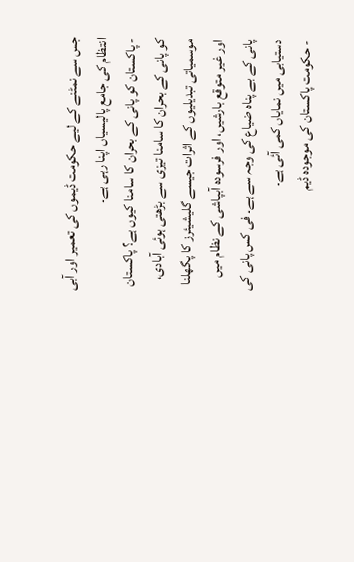جس سے نمٹنے کے لیے حکومت ڈیموں کی تعمیر اور آبی انتظام کی جامع پالیسیاں اپنا رہی ہے۔
- پاکستان کو پانی کے بحران کا سامنا کیوں ہے؟ پاکستان کو پانی کے بحران کا سامنا تیزی سے بڑھتی ہوئی آبادی، موسمیاتی تبدیلیوں کے اثرات جیسے گلیشیئرز کا پگھلنا اور غیر متوقع بارشیں، اور فرسودہ آبپاشی کے نظام میں پانی کے بے پناہ ضیاع کی وجہ سے ہے۔ فی کس پانی کی دستیابی میں نمایاں کمی آئی ہے۔
- حکومت پاکستان کی موجودہ ڈیم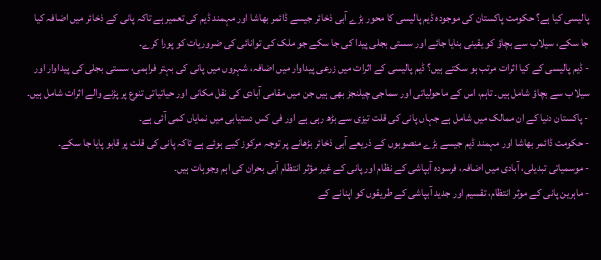پالیسی کیا ہے؟ حکومت پاکستان کی موجودہ ڈیم پالیسی کا محور بڑے آبی ذخائر جیسے ڈائمر بھاشا اور مہمند ڈیم کی تعمیر ہے تاکہ پانی کے ذخائر میں اضافہ کیا جا سکے، سیلاب سے بچاؤ کو یقینی بنایا جائے اور سستی بجلی پیدا کی جا سکے جو ملک کی توانائی کی ضروریات کو پورا کرے۔
- ڈیم پالیسی کے کیا اثرات مرتب ہو سکتے ہیں؟ ڈیم پالیسی کے اثرات میں زرعی پیداوار میں اضافہ، شہروں میں پانی کی بہتر فراہمی، سستی بجلی کی پیداوار اور سیلاب سے بچاؤ شامل ہیں۔ تاہم، اس کے ماحولیاتی اور سماجی چیلنجز بھی ہیں جن میں مقامی آبادی کی نقل مکانی اور حیاتیاتی تنوع پر پڑنے والے اثرات شامل ہیں۔
- پاکستان دنیا کے ان ممالک میں شامل ہے جہاں پانی کی قلت تیزی سے بڑھ رہی ہے اور فی کس دستیابی میں نمایاں کمی آئی ہے۔
- حکومت ڈائمر بھاشا اور مہمند ڈیم جیسے بڑے منصوبوں کے ذریعے آبی ذخائر بڑھانے پر توجہ مرکوز کیے ہوئے ہے تاکہ پانی کی قلت پر قابو پایا جا سکے۔
- موسمیاتی تبدیلی، آبادی میں اضافہ، فرسودہ آبپاشی کے نظام اور پانی کے غیر مؤثر انتظام آبی بحران کی اہم وجوہات ہیں۔
- ماہرین پانی کے موثر انتظام، تقسیم اور جدید آبپاشی کے طریقوں کو اپنانے کے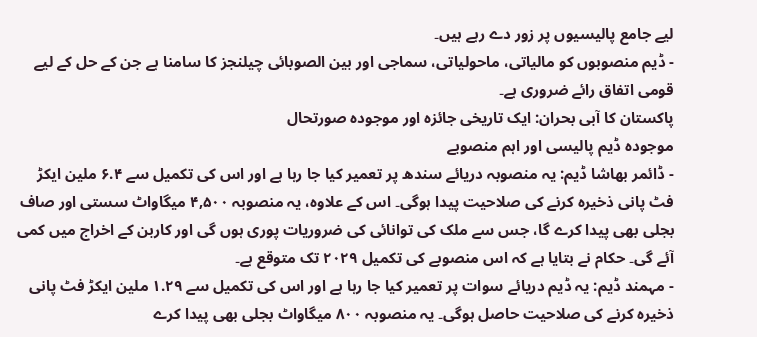لیے جامع پالیسیوں پر زور دے رہے ہیں۔
- ڈیم منصوبوں کو مالیاتی، ماحولیاتی، سماجی اور بین الصوبائی چیلنجز کا سامنا ہے جن کے حل کے لیے قومی اتفاق رائے ضروری ہے۔
پاکستان کا آبی بحران: ایک تاریخی جائزہ اور موجودہ صورتحال
موجودہ ڈیم پالیسی اور اہم منصوبے
- ڈائمر بھاشا ڈیم: یہ منصوبہ دریائے سندھ پر تعمیر کیا جا رہا ہے اور اس کی تکمیل سے ۶.۴ ملین ایکڑ فٹ پانی ذخیرہ کرنے کی صلاحیت پیدا ہوگی۔ اس کے علاوہ، یہ منصوبہ ۴,۵۰۰ میگاواٹ سستی اور صاف بجلی بھی پیدا کرے گا، جس سے ملک کی توانائی کی ضروریات پوری ہوں گی اور کاربن کے اخراج میں کمی آئے گی۔ حکام نے بتایا ہے کہ اس منصوبے کی تکمیل ۲۰۲۹ تک متوقع ہے۔
- مہمند ڈیم: یہ ڈیم دریائے سوات پر تعمیر کیا جا رہا ہے اور اس کی تکمیل سے ۱.۲۹ ملین ایکڑ فٹ پانی ذخیرہ کرنے کی صلاحیت حاصل ہوگی۔ یہ منصوبہ ۸۰۰ میگاواٹ بجلی بھی پیدا کرے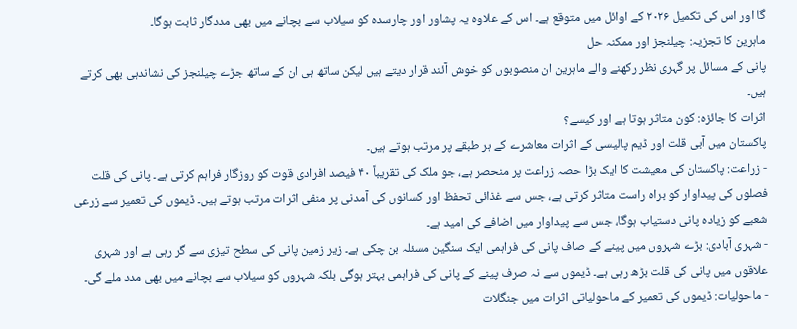گا اور اس کی تکمیل ۲۰۲۶ کے اوائل میں متوقع ہے۔ اس کے علاوہ یہ پشاور اور چارسدہ کو سیلاب سے بچانے میں بھی مددگار ثابت ہوگا۔
ماہرین کا تجزیہ: چیلنجز اور ممکنہ حل
پانی کے مسائل پر گہری نظر رکھنے والے ماہرین ان منصوبوں کو خوش آئند قرار دیتے ہیں لیکن ساتھ ہی ان کے ساتھ جڑے چیلنجز کی نشاندہی بھی کرتے ہیں۔
اثرات کا جائزہ: کون متاثر ہوتا ہے اور کیسے؟
پاکستان میں آبی قلت اور ڈیم پالیسی کے اثرات معاشرے کے ہر طبقے پر مرتب ہوتے ہیں۔
- زراعت: پاکستان کی معیشت کا ایک بڑا حصہ زراعت پر منحصر ہے، جو ملک کی تقریباً ۴۰ فیصد افرادی قوت کو روزگار فراہم کرتی ہے۔ پانی کی قلت فصلوں کی پیداوار کو براہ راست متاثر کرتی ہے، جس سے غذائی تحفظ اور کسانوں کی آمدنی پر منفی اثرات مرتب ہوتے ہیں۔ ڈیموں کی تعمیر سے زرعی شعبے کو زیادہ پانی دستیاب ہوگا، جس سے پیداوار میں اضافے کی امید ہے۔
- شہری آبادی: بڑے شہروں میں پینے کے صاف پانی کی فراہمی ایک سنگین مسئلہ بن چکی ہے۔ زیر زمین پانی کی سطح تیزی سے گر رہی ہے اور شہری علاقوں میں پانی کی قلت بڑھ رہی ہے۔ ڈیموں سے نہ صرف پینے کے پانی کی فراہمی بہتر ہوگی بلکہ شہروں کو سیلاب سے بچانے میں بھی مدد ملے گی۔
- ماحولیات: ڈیموں کی تعمیر کے ماحولیاتی اثرات میں جنگلات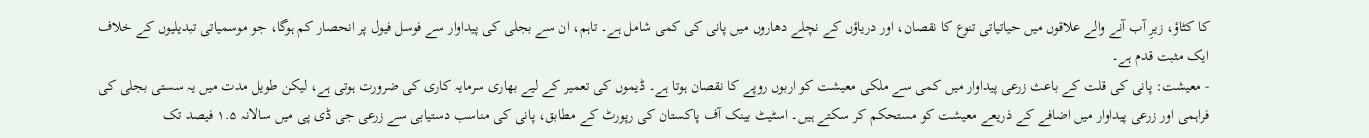کا کٹاؤ، زیرِ آب آنے والے علاقوں میں حیاتیاتی تنوع کا نقصان، اور دریاؤں کے نچلے دھاروں میں پانی کی کمی شامل ہے۔ تاہم، ان سے بجلی کی پیداوار سے فوسل فیول پر انحصار کم ہوگا، جو موسمیاتی تبدیلیوں کے خلاف ایک مثبت قدم ہے۔
- معیشت: پانی کی قلت کے باعث زرعی پیداوار میں کمی سے ملکی معیشت کو اربوں روپے کا نقصان ہوتا ہے۔ ڈیموں کی تعمیر کے لیے بھاری سرمایہ کاری کی ضرورت ہوتی ہے، لیکن طویل مدت میں یہ سستی بجلی کی فراہمی اور زرعی پیداوار میں اضافے کے ذریعے معیشت کو مستحکم کر سکتے ہیں۔ اسٹیٹ بینک آف پاکستان کی رپورٹ کے مطابق، پانی کی مناسب دستیابی سے زرعی جی ڈی پی میں سالانہ ۱.۵ فیصد تک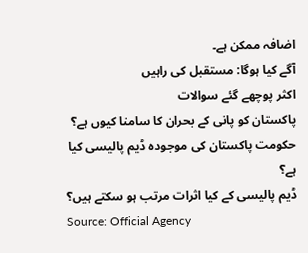اضافہ ممکن ہے۔
آگے کیا ہوگا: مستقبل کی راہیں
اکثر پوچھے گئے سوالات
پاکستان کو پانی کے بحران کا سامنا کیوں ہے؟
حکومت پاکستان کی موجودہ ڈیم پالیسی کیا ہے؟
ڈیم پالیسی کے کیا اثرات مرتب ہو سکتے ہیں؟
Source: Official Agency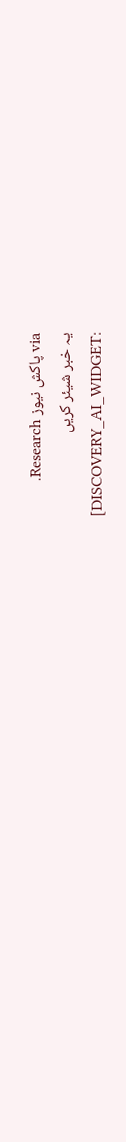via پاکش نیوز Research.
یہ خبر شیئر کریں
[DISCOVERY_AI_WIDGET: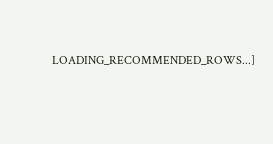LOADING_RECOMMENDED_ROWS...]